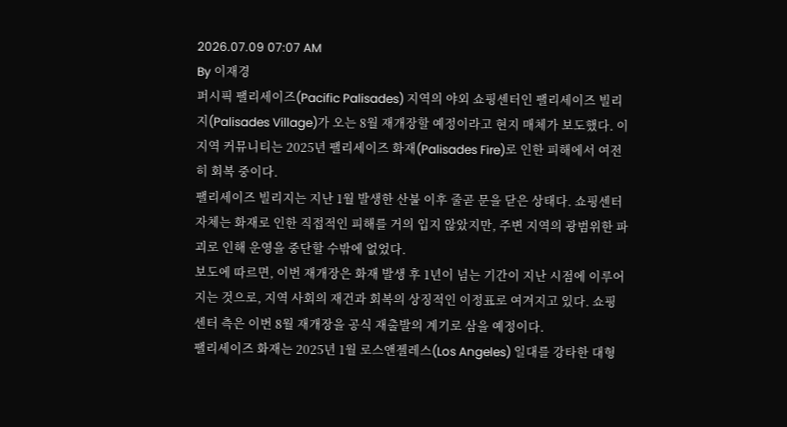2026.07.09 07:07 AM
By 이재경
퍼시픽 팰리세이즈(Pacific Palisades) 지역의 야외 쇼핑센터인 팰리세이즈 빌리지(Palisades Village)가 오는 8월 재개장할 예정이라고 현지 매체가 보도했다. 이 지역 커뮤니티는 2025년 팰리세이즈 화재(Palisades Fire)로 인한 피해에서 여전히 회복 중이다.
팰리세이즈 빌리지는 지난 1월 발생한 산불 이후 줄곧 문을 닫은 상태다. 쇼핑센터 자체는 화재로 인한 직접적인 피해를 거의 입지 않았지만, 주변 지역의 광범위한 파괴로 인해 운영을 중단할 수밖에 없었다.
보도에 따르면, 이번 재개장은 화재 발생 후 1년이 넘는 기간이 지난 시점에 이루어지는 것으로, 지역 사회의 재건과 회복의 상징적인 이정표로 여겨지고 있다. 쇼핑센터 측은 이번 8월 재개장을 공식 재출발의 계기로 삼을 예정이다.
팰리세이즈 화재는 2025년 1월 로스앤젤레스(Los Angeles) 일대를 강타한 대형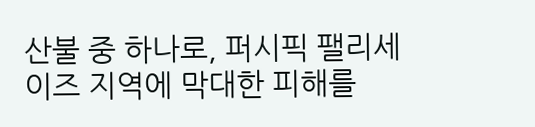산불 중 하나로, 퍼시픽 팰리세이즈 지역에 막대한 피해를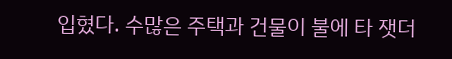입혔다. 수많은 주택과 건물이 불에 타 잿더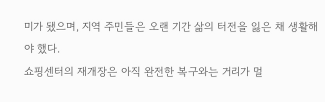미가 됐으며, 지역 주민들은 오랜 기간 삶의 터전을 잃은 채 생활해야 했다.
쇼핑센터의 재개장은 아직 완전한 복구와는 거리가 멀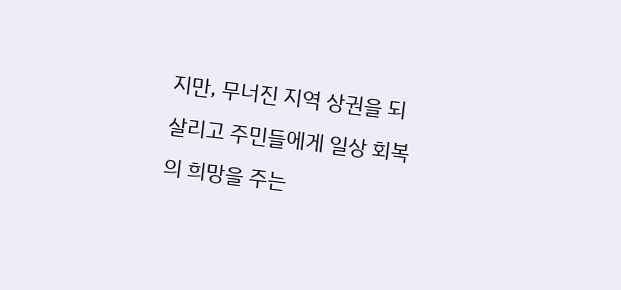지만, 무너진 지역 상권을 되살리고 주민들에게 일상 회복의 희망을 주는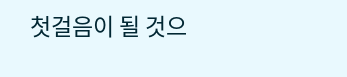첫걸음이 될 것으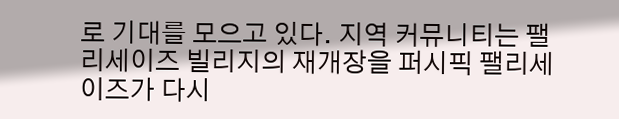로 기대를 모으고 있다. 지역 커뮤니티는 팰리세이즈 빌리지의 재개장을 퍼시픽 팰리세이즈가 다시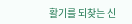활기를 되찾는 신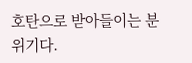호탄으로 받아들이는 분위기다.